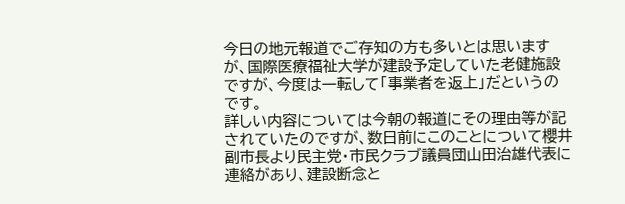今日の地元報道でご存知の方も多いとは思いますが、国際医療福祉大学が建設予定していた老健施設ですが、今度は一転して「事業者を返上」だというのです。
詳しい内容については今朝の報道にその理由等が記されていたのですが、数日前にこのことについて櫻井副市長より民主党・市民クラブ議員団山田治雄代表に連絡があり、建設断念と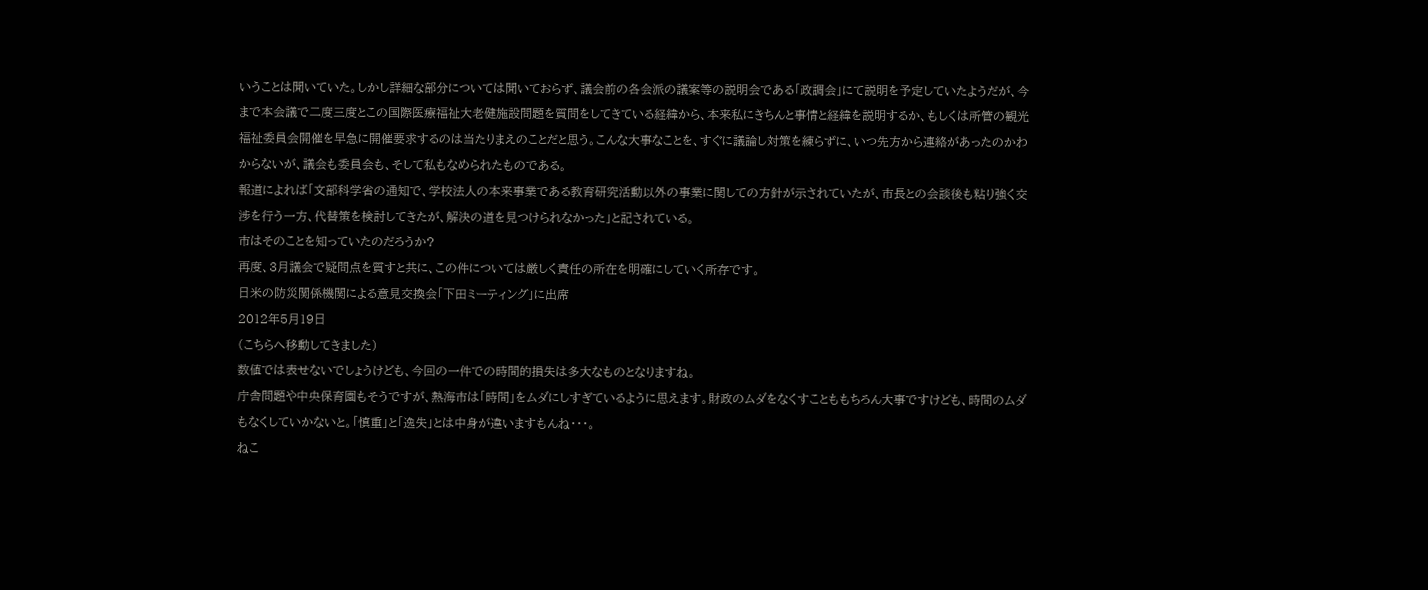いうことは聞いていた。しかし詳細な部分については聞いておらず、議会前の各会派の議案等の説明会である「政調会」にて説明を予定していたようだが、今まで本会議で二度三度とこの国際医療福祉大老健施設問題を質問をしてきている経緯から、本来私にきちんと事情と経緯を説明するか、もしくは所管の観光福祉委員会開催を早急に開催要求するのは当たりまえのことだと思う。こんな大事なことを、すぐに議論し対策を練らずに、いつ先方から連絡があったのかわからないが、議会も委員会も、そして私もなめられたものである。
報道によれば「文部科学省の通知で、学校法人の本来事業である教育研究活動以外の事業に関しての方針が示されていたが、市長との会談後も粘り強く交渉を行う一方、代替策を検討してきたが、解決の道を見つけられなかった」と記されている。
市はそのことを知っていたのだろうか?
再度、3月議会で疑問点を質すと共に、この件については厳しく責任の所在を明確にしていく所存です。
日米の防災関係機関による意見交換会「下田ミーティング」に出席
2012年5月19日
(こちらへ移動してきました)
数値では表せないでしょうけども、今回の一件での時間的損失は多大なものとなりますね。
庁舎問題や中央保育園もそうですが、熱海市は「時間」をムダにしすぎているように思えます。財政のムダをなくすことももちろん大事ですけども、時間のムダもなくしていかないと。「慎重」と「逸失」とは中身が違いますもんね・・・。
ねこ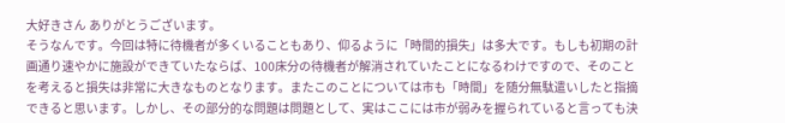大好きさん ありがとうございます。
そうなんです。今回は特に待機者が多くいることもあり、仰るように「時間的損失」は多大です。もしも初期の計画通り速やかに施設ができていたならば、100床分の待機者が解消されていたことになるわけですので、そのことを考えると損失は非常に大きなものとなります。またこのことについては市も「時間」を随分無駄遣いしたと指摘できると思います。しかし、その部分的な問題は問題として、実はここには市が弱みを握られていると言っても決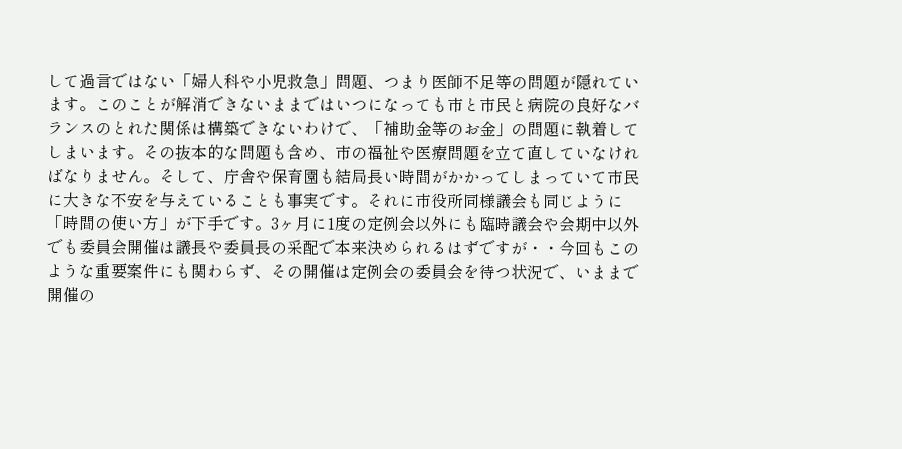して過言ではない「婦人科や小児救急」問題、つまり医師不足等の問題が隠れています。このことが解消できないままではいつになっても市と市民と病院の良好なバランスのとれた関係は構築できないわけで、「補助金等のお金」の問題に執着してしまいます。その抜本的な問題も含め、市の福祉や医療問題を立て直していなければなりません。そして、庁舎や保育園も結局長い時間がかかってしまっていて市民に大きな不安を与えていることも事実です。それに市役所同様議会も同じように「時間の使い方」が下手です。3ヶ月に1度の定例会以外にも臨時議会や会期中以外でも委員会開催は議長や委員長の采配で本来決められるはずですが・・今回もこのような重要案件にも関わらず、その開催は定例会の委員会を待つ状況で、いままで開催の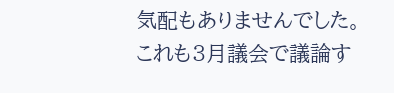気配もありませんでした。
これも3月議会で議論す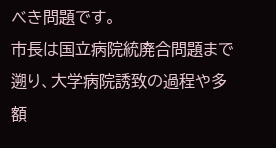べき問題です。
市長は国立病院統廃合問題まで遡り、大学病院誘致の過程や多額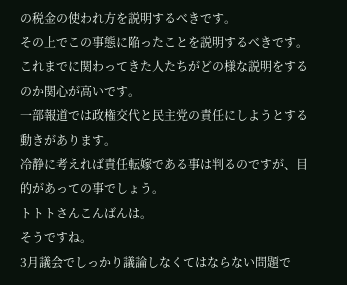の税金の使われ方を説明するべきです。
その上でこの事態に陥ったことを説明するべきです。
これまでに関わってきた人たちがどの様な説明をするのか関心が高いです。
一部報道では政権交代と民主党の責任にしようとする動きがあります。
冷静に考えれば責任転嫁である事は判るのですが、目的があっての事でしょう。
トトトさんこんばんは。
そうですね。
3月議会でしっかり議論しなくてはならない問題で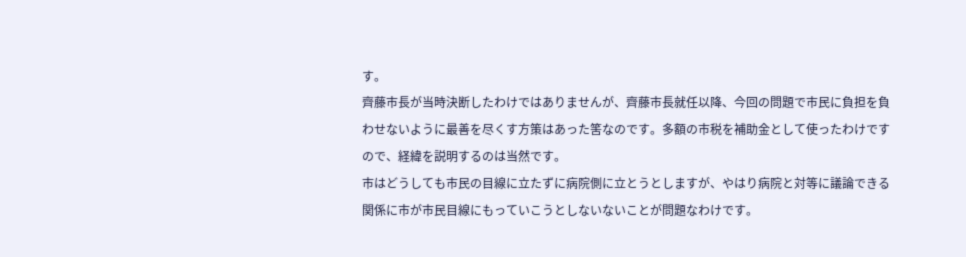す。
齊藤市長が当時決断したわけではありませんが、齊藤市長就任以降、今回の問題で市民に負担を負わせないように最善を尽くす方策はあった筈なのです。多額の市税を補助金として使ったわけですので、経緯を説明するのは当然です。
市はどうしても市民の目線に立たずに病院側に立とうとしますが、やはり病院と対等に議論できる関係に市が市民目線にもっていこうとしないないことが問題なわけです。